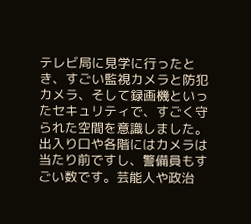テレビ局に見学に行ったとき、すごい監視カメラと防犯カメラ、そして録画機といったセキュリティで、すごく守られた空間を意識しました。出入り口や各階にはカメラは当たり前ですし、警備員もすごい数です。芸能人や政治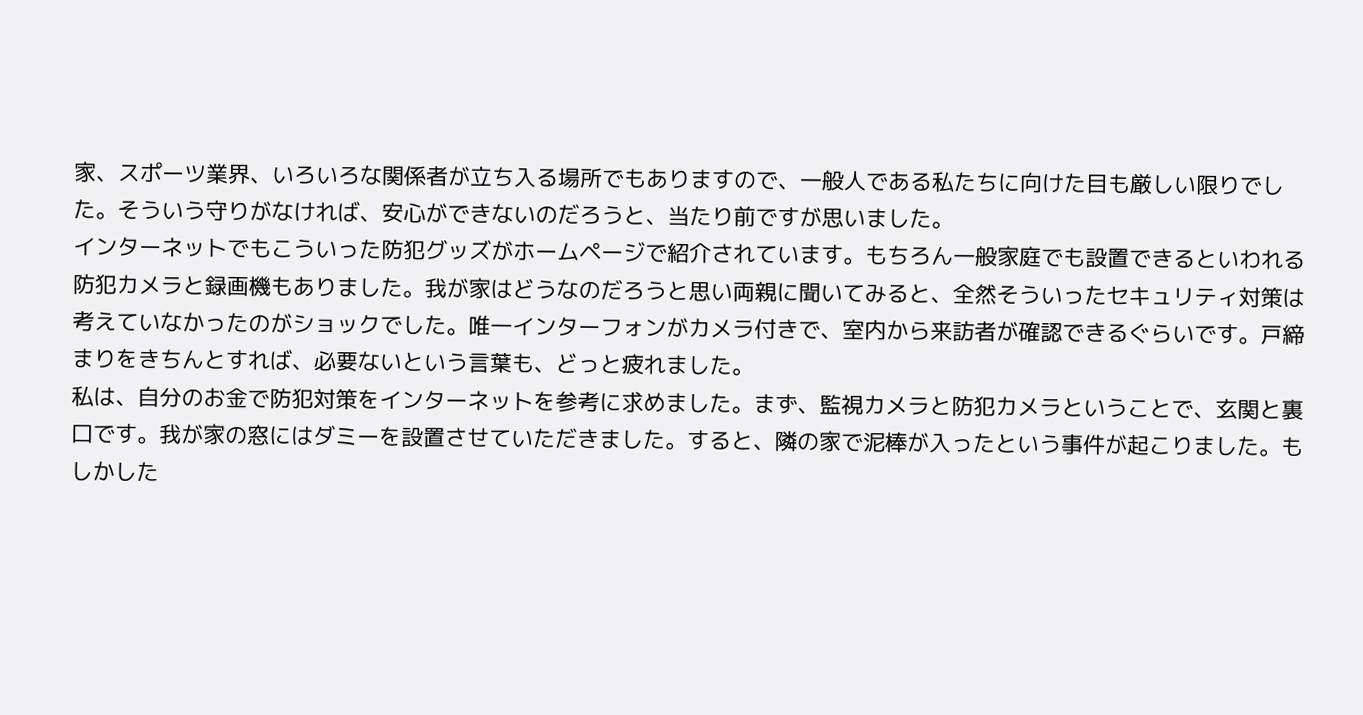家、スポーツ業界、いろいろな関係者が立ち入る場所でもありますので、一般人である私たちに向けた目も厳しい限りでした。そういう守りがなければ、安心ができないのだろうと、当たり前ですが思いました。
インターネットでもこういった防犯グッズがホームページで紹介されています。もちろん一般家庭でも設置できるといわれる防犯カメラと録画機もありました。我が家はどうなのだろうと思い両親に聞いてみると、全然そういったセキュリティ対策は考えていなかったのがショックでした。唯一インターフォンがカメラ付きで、室内から来訪者が確認できるぐらいです。戸締まりをきちんとすれば、必要ないという言葉も、どっと疲れました。
私は、自分のお金で防犯対策をインターネットを参考に求めました。まず、監視カメラと防犯カメラということで、玄関と裏口です。我が家の窓にはダミーを設置させていただきました。すると、隣の家で泥棒が入ったという事件が起こりました。もしかした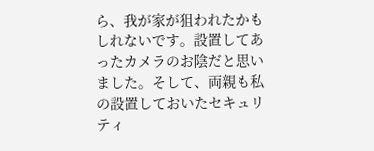ら、我が家が狙われたかもしれないです。設置してあったカメラのお陰だと思いました。そして、両親も私の設置しておいたセキュリティ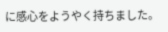に感心をようやく持ちました。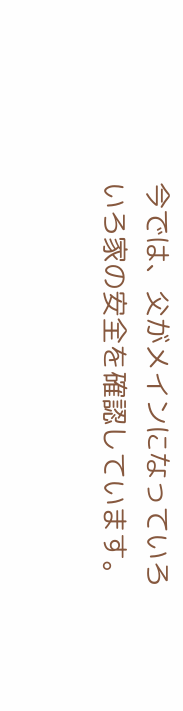今では、父がメインになっていろいろ家の安全を確認しています。